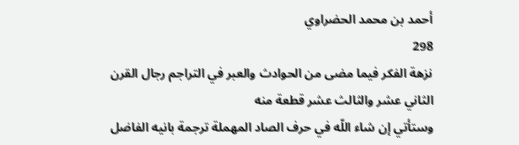أحمد بن محمد الحضراوي
298
نزهة الفكر فيما مضى من الحوادث والعبر في التراجم رجال القرن الثاني عشر والثالث عشر قطعة منه
وستأتي إن شاء اللّه في حرف الصاد المهملة ترجمة بانيه الفاضل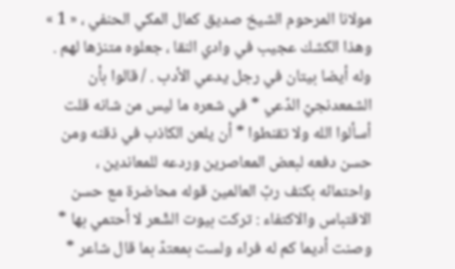مولانا المرحوم الشيخ صديق كمال المكي الحنفي ، « 1 » وهذا الكشك عجيب في وادي النقا ، جعلوه متنزها لهم . وله أيضا بيتان في رجل يدعي الأدب . / قالوا بأن الشمعدنجيّ الدّعي * في شعره ما ليس من شانه قلت أسألوا الله ولا تقنطوا * أن يلعن الكاذب في ذقنه ومن حسن دفعه لبعض المعاصرين وردعه للمعاندين ، واحتمائه بكنف ربّ العالمين قوله محاضرة مع حسن الاقتباس والاكتفاء : تركت بيوت الشّعر لا أحتمي بها * وصنت أديما كم له فراء ولست بمعتدّ بما قال شاعر *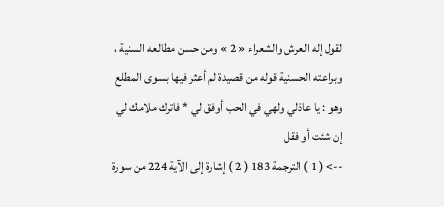لقول إله العرش والشعراء « 2 » ومن حسن مطالعه السنية ، وبراعته الحسنية قوله من قصيدة لم أعثر فيها بسوى المطلع وهو : يا عاذلي ولهي في الحب أوفق لي * فاترك ملامك لي إن شئت أو فقل
--> ( 1 ) الترجمة 183 ( 2 ) إشارة إلى الآية 224 من سورة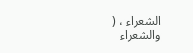الشعراء ، ( والشعراء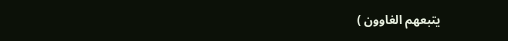يتبعهم الغاوون )